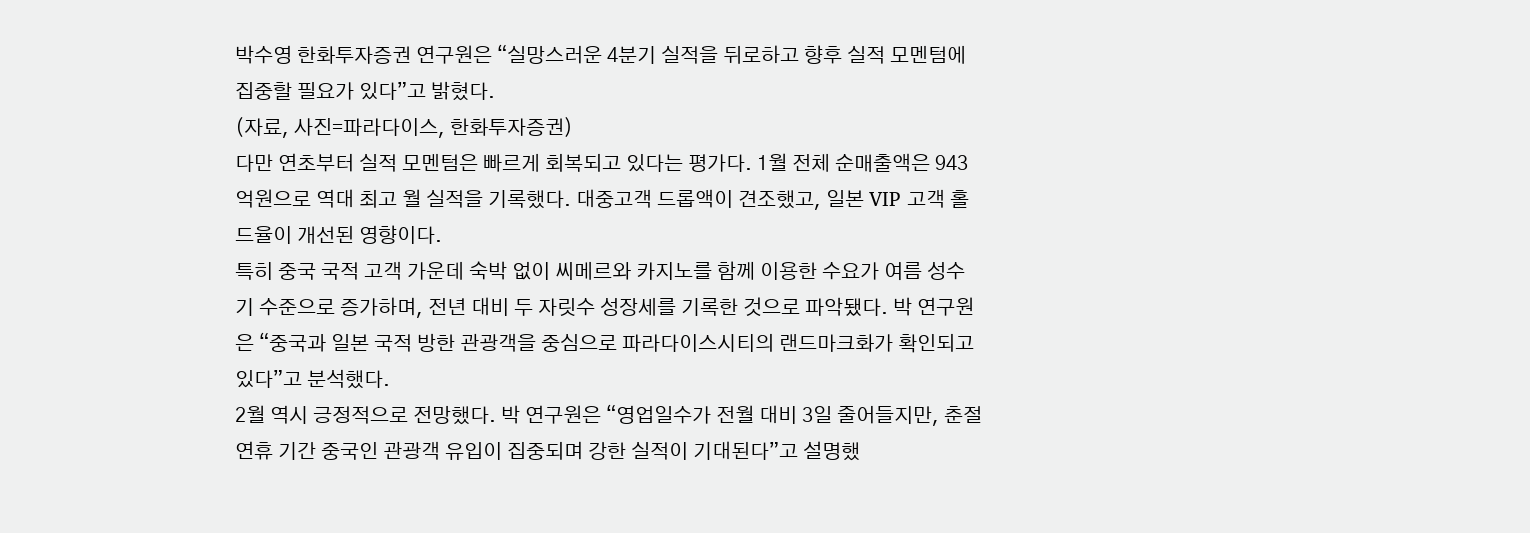박수영 한화투자증권 연구원은 “실망스러운 4분기 실적을 뒤로하고 향후 실적 모멘텀에 집중할 필요가 있다”고 밝혔다.
(자료, 사진=파라다이스, 한화투자증권)
다만 연초부터 실적 모멘텀은 빠르게 회복되고 있다는 평가다. 1월 전체 순매출액은 943억원으로 역대 최고 월 실적을 기록했다. 대중고객 드롭액이 견조했고, 일본 VIP 고객 홀드율이 개선된 영향이다.
특히 중국 국적 고객 가운데 숙박 없이 씨메르와 카지노를 함께 이용한 수요가 여름 성수기 수준으로 증가하며, 전년 대비 두 자릿수 성장세를 기록한 것으로 파악됐다. 박 연구원은 “중국과 일본 국적 방한 관광객을 중심으로 파라다이스시티의 랜드마크화가 확인되고 있다”고 분석했다.
2월 역시 긍정적으로 전망했다. 박 연구원은 “영업일수가 전월 대비 3일 줄어들지만, 춘절 연휴 기간 중국인 관광객 유입이 집중되며 강한 실적이 기대된다”고 설명했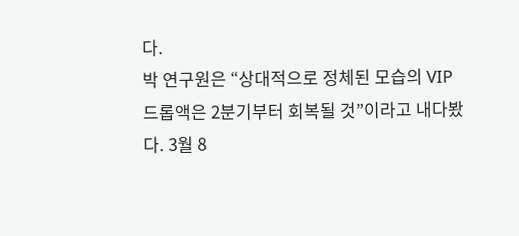다.
박 연구원은 “상대적으로 정체된 모습의 VIP 드롭액은 2분기부터 회복될 것”이라고 내다봤다. 3월 8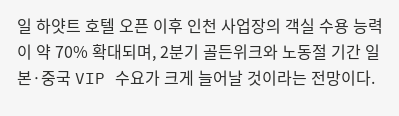일 하얏트 호텔 오픈 이후 인천 사업장의 객실 수용 능력이 약 70% 확대되며, 2분기 골든위크와 노동절 기간 일본·중국 VIP 수요가 크게 늘어날 것이라는 전망이다.